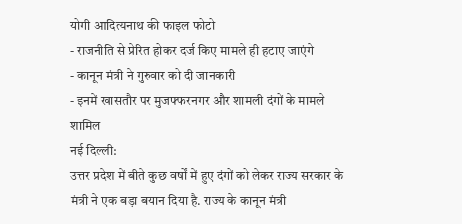योगी आदित्यनाथ की फाइल फोटो
- राजनीति से प्रेरित होकर दर्ज किए मामले ही हटाए जाएंगे
- कानून मंत्री ने गुरुवार को दी जानकारी
- इनमें खासतौर पर मुजफ्फरनगर और शामली दंगों के मामले शामिल
नई दिल्ली:
उत्तर प्रदेश में बीते कुछ वर्षों में हुए दंगों को लेकर राज्य सरकार के मंत्री ने एक बड़ा बयान दिया है. राज्य के कानून मंत्री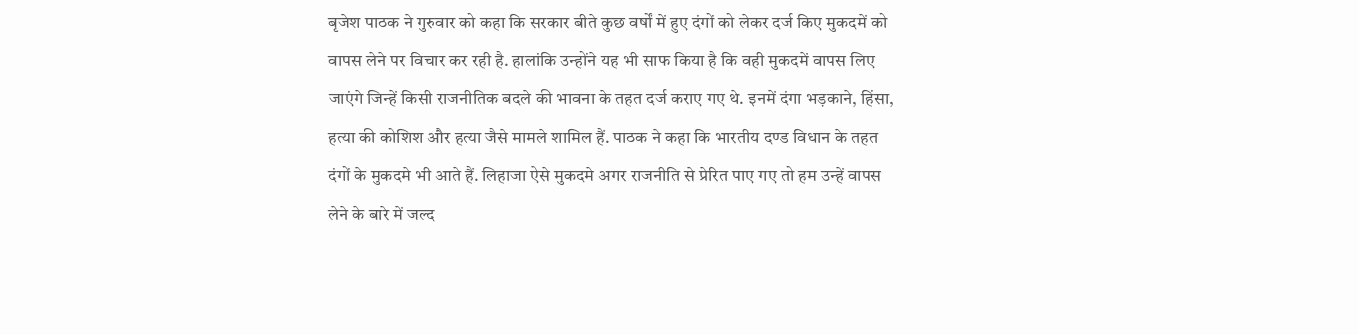बृजेश पाठक ने गुरुवार को कहा कि सरकार बीते कुछ वर्षों में हुए दंगों को लेकर दर्ज किए मुकदमें को वापस लेने पर विचार कर रही है. हालांकि उन्होंने यह भी साफ किया है कि वही मुकदमें वापस लिए जाएंगे जिन्हें किसी राजनीतिक बदले की भावना के तहत दर्ज कराए गए थे. इनमें दंगा भड़काने, हिंसा, हत्या की कोशिश और हत्या जैसे मामले शामिल हैं. पाठक ने कहा कि भारतीय दण्ड विधान के तहत दंगों के मुकदमे भी आते हैं. लिहाजा ऐसे मुकदमे अगर राजनीति से प्रेरित पाए गए तो हम उन्हें वापस लेने के बारे में जल्द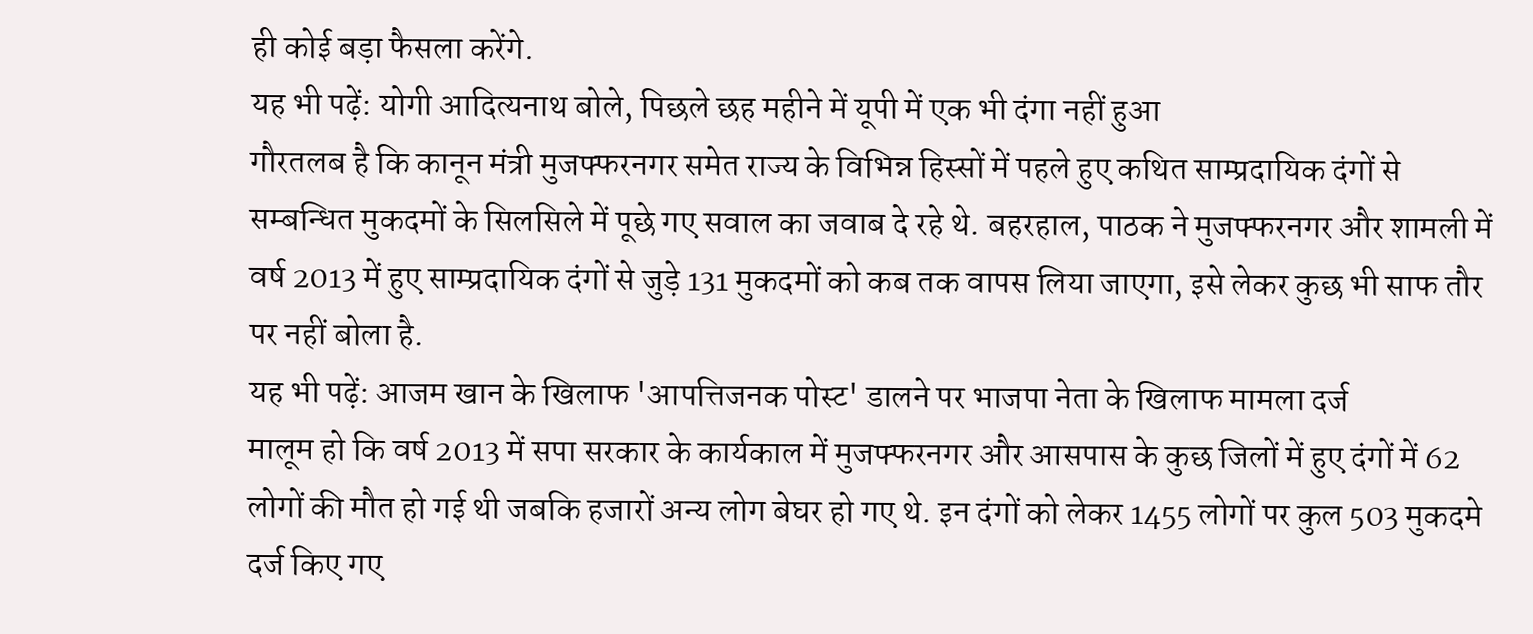ही कोई बड़ा फैसला करेंगे.
यह भी पढ़ें: योगी आदित्यनाथ बोले, पिछले छह महीने में यूपी में एक भी दंगा नहीं हुआ
गौरतलब है कि कानून मंत्री मुजफ्फरनगर समेत राज्य के विभिन्न हिस्सों में पहले हुए कथित साम्प्रदायिक दंगों से सम्बन्धित मुकदमों के सिलसिले में पूछे गए सवाल का जवाब दे रहे थे. बहरहाल, पाठक ने मुजफ्फरनगर और शामली में वर्ष 2013 में हुए साम्प्रदायिक दंगों से जुड़े 131 मुकदमों को कब तक वापस लिया जाएगा, इसे लेकर कुछ भी साफ तौर पर नहीं बोला है.
यह भी पढ़ें: आजम खान के खिलाफ 'आपत्तिजनक पोस्ट' डालने पर भाजपा नेता के खिलाफ मामला दर्ज
मालूम हो कि वर्ष 2013 में सपा सरकार के कार्यकाल में मुजफ्फरनगर और आसपास के कुछ जिलों में हुए दंगों में 62 लोगों की मौत हो गई थी जबकि हजारों अन्य लोग बेघर हो गए थे. इन दंगों को लेकर 1455 लोगों पर कुल 503 मुकदमे दर्ज किए गए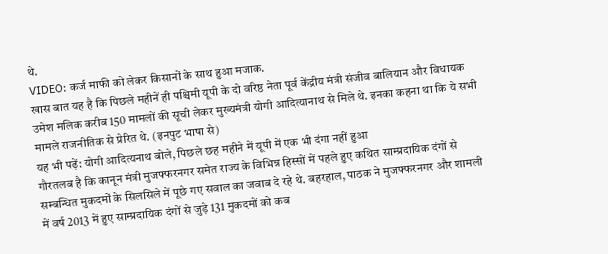थे.
VIDEO: कर्ज माफी को लेकर किसानों के साथ हुआ मजाक.
खास बात यह है कि पिछले महीनें ही पश्चिमी यूपी के दो वरिष्ठ नेता पूर्व केंद्रीय मंत्री संजीव बालियान और विधायक उमेश मलिक करीब 150 मामलों की सूची लेकर मुख्यमंत्री योगी आदित्यानाथ से मिले थे. इनका कहना था कि ये सभी मामले राजनीतिक से प्रेरित थे. (इनपुट भाषा से)
यह भी पढ़ें: योगी आदित्यनाथ बोले, पिछले छह महीने में यूपी में एक भी दंगा नहीं हुआ
गौरतलब है कि कानून मंत्री मुजफ्फरनगर समेत राज्य के विभिन्न हिस्सों में पहले हुए कथित साम्प्रदायिक दंगों से सम्बन्धित मुकदमों के सिलसिले में पूछे गए सवाल का जवाब दे रहे थे. बहरहाल, पाठक ने मुजफ्फरनगर और शामली में वर्ष 2013 में हुए साम्प्रदायिक दंगों से जुड़े 131 मुकदमों को कब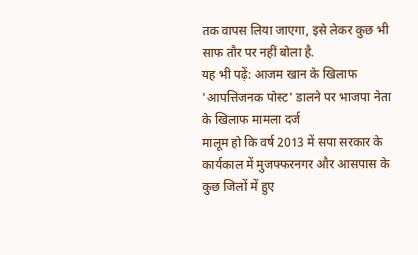तक वापस लिया जाएगा, इसे लेकर कुछ भी साफ तौर पर नहीं बोला है.
यह भी पढ़ें: आजम खान के खिलाफ 'आपत्तिजनक पोस्ट' डालने पर भाजपा नेता के खिलाफ मामला दर्ज
मालूम हो कि वर्ष 2013 में सपा सरकार के कार्यकाल में मुजफ्फरनगर और आसपास के कुछ जिलों में हुए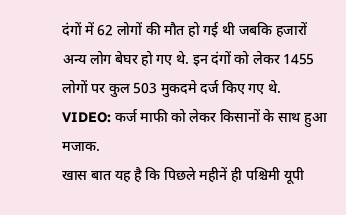दंगों में 62 लोगों की मौत हो गई थी जबकि हजारों अन्य लोग बेघर हो गए थे. इन दंगों को लेकर 1455 लोगों पर कुल 503 मुकदमे दर्ज किए गए थे.
VIDEO: कर्ज माफी को लेकर किसानों के साथ हुआ मजाक.
खास बात यह है कि पिछले महीनें ही पश्चिमी यूपी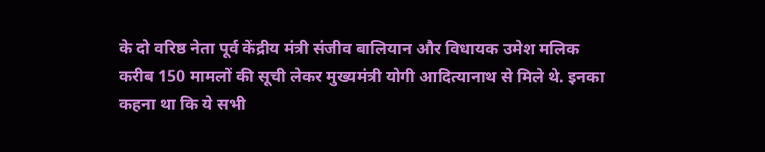के दो वरिष्ठ नेता पूर्व केंद्रीय मंत्री संजीव बालियान और विधायक उमेश मलिक करीब 150 मामलों की सूची लेकर मुख्यमंत्री योगी आदित्यानाथ से मिले थे. इनका कहना था कि ये सभी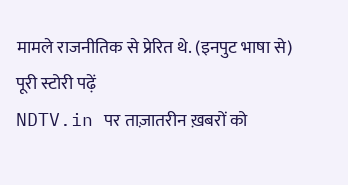मामले राजनीतिक से प्रेरित थे. (इनपुट भाषा से)
पूरी स्टोरी पढ़ें
NDTV.in पर ताज़ातरीन ख़बरों को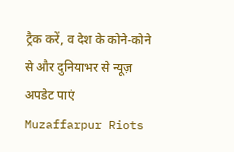ट्रैक करें, व देश के कोने-कोने से और दुनियाभर से न्यूज़ अपडेट पाएं
Muzaffarpur Riots